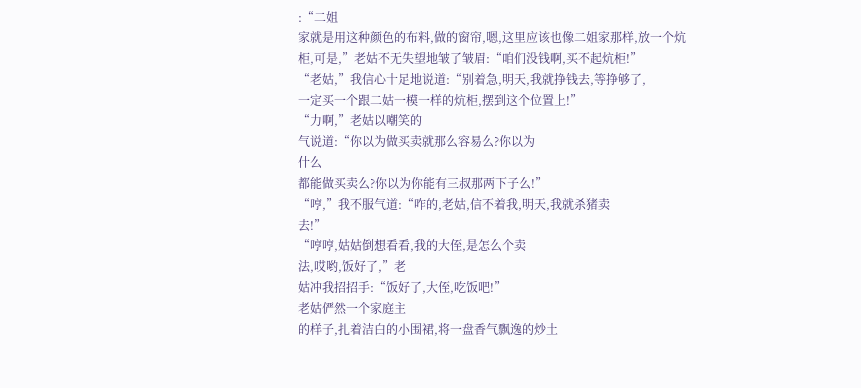:“二姐
家就是用这种颜色的布料,做的窗帘,嗯,这里应该也像二姐家那样,放一个炕
柜,可是,”老姑不无失望地皱了皱眉:“咱们没钱啊,买不起炕柜!”
“老姑,”我信心十足地说道:“别着急,明天,我就挣钱去,等挣够了,
一定买一个跟二姑一模一样的炕柜,摆到这个位置上!”
“力啊,”老姑以嘲笑的
气说道:“你以为做买卖就那么容易么?你以为
什么
都能做买卖么?你以为你能有三叔那两下子么!”
“哼,”我不服气道:“咋的,老姑,信不着我,明天,我就杀猪卖
去!”
“哼哼,姑姑倒想看看,我的大侄,是怎么个卖
法,哎哟,饭好了,”老
姑冲我招招手:“饭好了,大侄,吃饭吧!”
老姑俨然一个家庭主
的样子,扎着洁白的小围裙,将一盘香气飘逸的炒土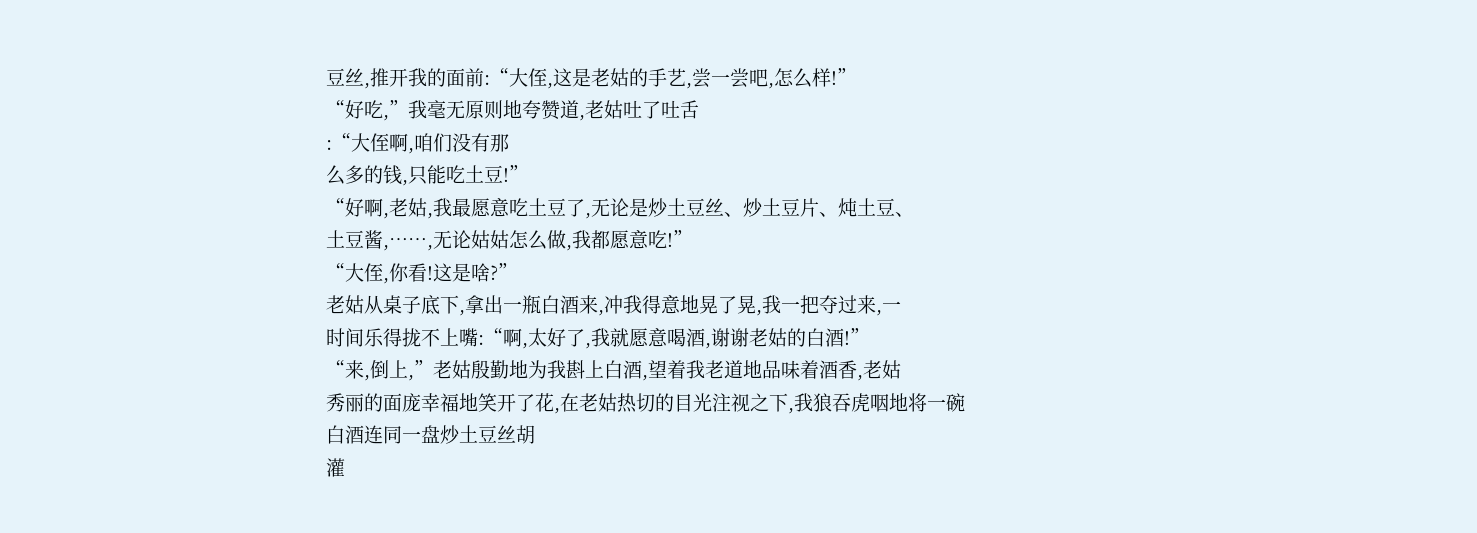豆丝,推开我的面前:“大侄,这是老姑的手艺,尝一尝吧,怎么样!”
“好吃,”我毫无原则地夸赞道,老姑吐了吐舌
:“大侄啊,咱们没有那
么多的钱,只能吃土豆!”
“好啊,老姑,我最愿意吃土豆了,无论是炒土豆丝、炒土豆片、炖土豆、
土豆酱,……,无论姑姑怎么做,我都愿意吃!”
“大侄,你看!这是啥?”
老姑从桌子底下,拿出一瓶白酒来,冲我得意地晃了晃,我一把夺过来,一
时间乐得拢不上嘴:“啊,太好了,我就愿意喝酒,谢谢老姑的白酒!”
“来,倒上,”老姑殷勤地为我斟上白酒,望着我老道地品味着酒香,老姑
秀丽的面庞幸福地笑开了花,在老姑热切的目光注视之下,我狼吞虎咽地将一碗
白酒连同一盘炒土豆丝胡
灌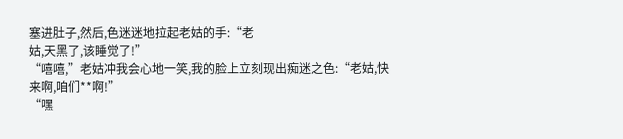塞进肚子,然后,色迷迷地拉起老姑的手:“老
姑,天黑了,该睡觉了!”
“嘻嘻,”老姑冲我会心地一笑,我的脸上立刻现出痴迷之色:“老姑,快
来啊,咱们**啊!”
“嘿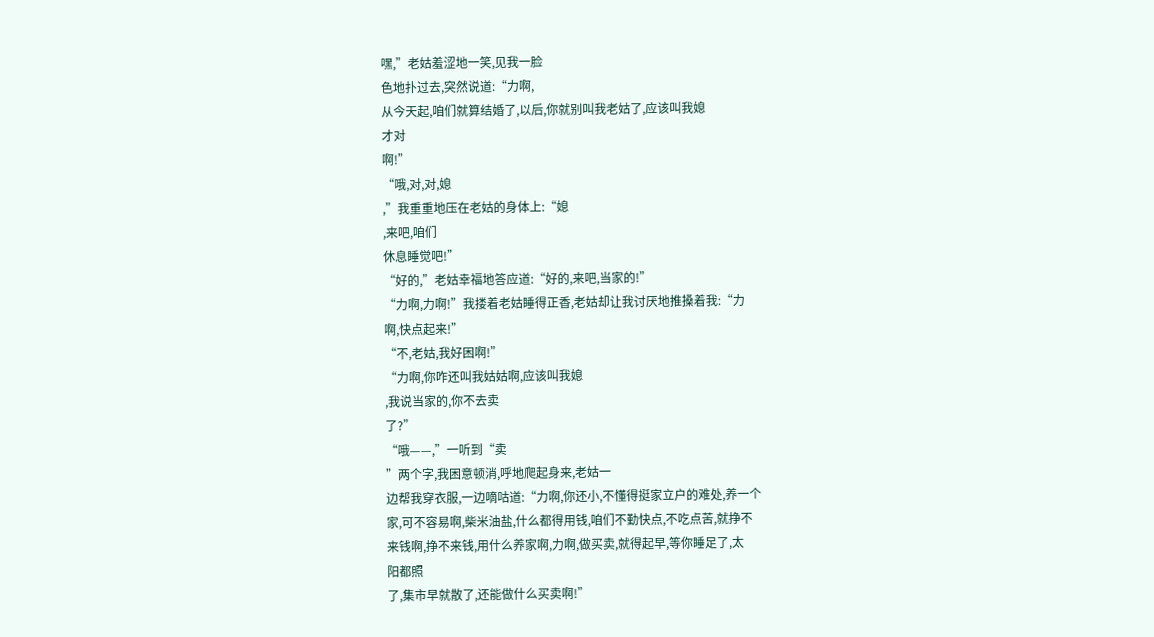嘿,”老姑羞涩地一笑,见我一脸
色地扑过去,突然说道:“力啊,
从今天起,咱们就算结婚了,以后,你就别叫我老姑了,应该叫我媳
才对
啊!”
“哦,对,对,媳
,”我重重地压在老姑的身体上:“媳
,来吧,咱们
休息睡觉吧!”
“好的,”老姑幸福地答应道:“好的,来吧,当家的!”
“力啊,力啊!”我搂着老姑睡得正香,老姑却让我讨厌地推搡着我:“力
啊,快点起来!”
“不,老姑,我好困啊!”
“力啊,你咋还叫我姑姑啊,应该叫我媳
,我说当家的,你不去卖
了?”
“哦——,”一听到“卖
”两个字,我困意顿消,呼地爬起身来,老姑一
边帮我穿衣服,一边嘀咕道:“力啊,你还小,不懂得挺家立户的难处,养一个
家,可不容易啊,柴米油盐,什么都得用钱,咱们不勤快点,不吃点苦,就挣不
来钱啊,挣不来钱,用什么养家啊,力啊,做买卖,就得起早,等你睡足了,太
阳都照
了,集市早就散了,还能做什么买卖啊!”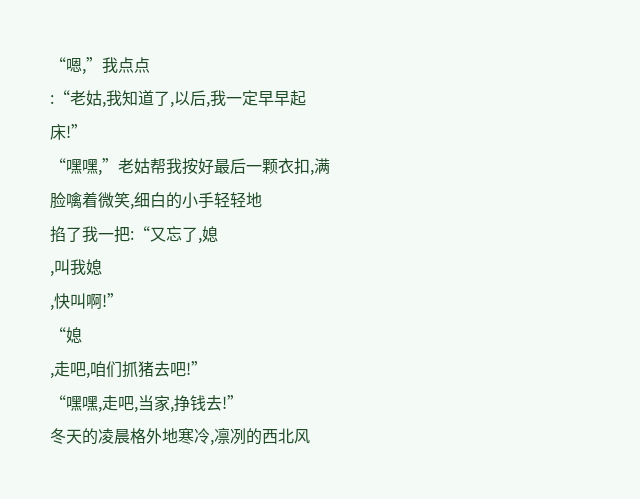“嗯,”我点点
:“老姑,我知道了,以后,我一定早早起床!”
“嘿嘿,”老姑帮我按好最后一颗衣扣,满脸噙着微笑,细白的小手轻轻地
掐了我一把:“又忘了,媳
,叫我媳
,快叫啊!”
“媳
,走吧,咱们抓猪去吧!”
“嘿嘿,走吧,当家,挣钱去!”
冬天的凌晨格外地寒冷,凛冽的西北风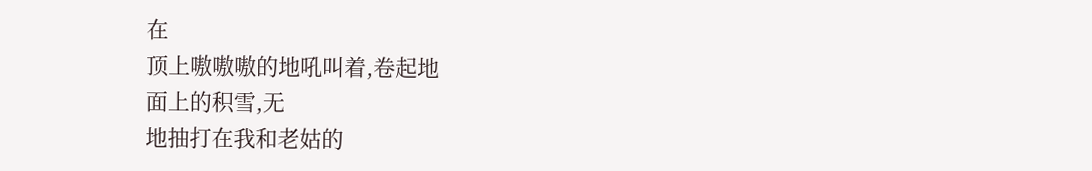在
顶上嗷嗷嗷的地吼叫着,卷起地
面上的积雪,无
地抽打在我和老姑的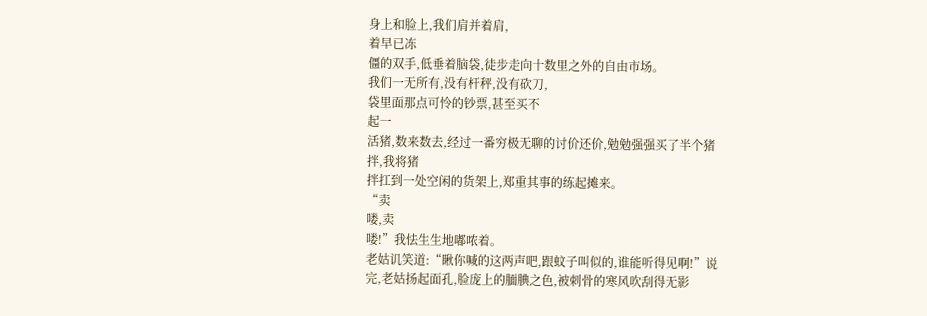身上和脸上,我们肩并着肩,
着早已冻
僵的双手,低垂着脑袋,徒步走向十数里之外的自由市场。
我们一无所有,没有杆秤,没有砍刀,
袋里面那点可怜的钞票,甚至买不
起一
活猪,数来数去,经过一番穷极无聊的讨价还价,勉勉强强买了半个猪
拌,我将猪
拌扛到一处空闲的货架上,郑重其事的练起摊来。
“卖
喽,卖
喽!”我怯生生地嘟哝着。
老姑讥笑道:“瞅你喊的这两声吧,跟蚊子叫似的,谁能听得见啊!”说
完,老姑扬起面孔,脸庞上的腼腆之色,被刺骨的寒风吹刮得无影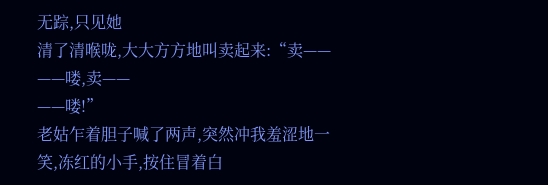无踪,只见她
清了清喉咙,大大方方地叫卖起来:“卖——
——喽,卖——
——喽!”
老姑乍着胆子喊了两声,突然冲我羞涩地一笑,冻红的小手,按住冒着白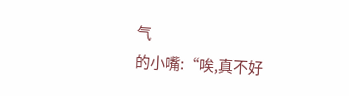气
的小嘴:“唉,真不好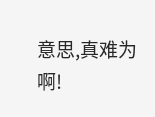意思,真难为
啊!